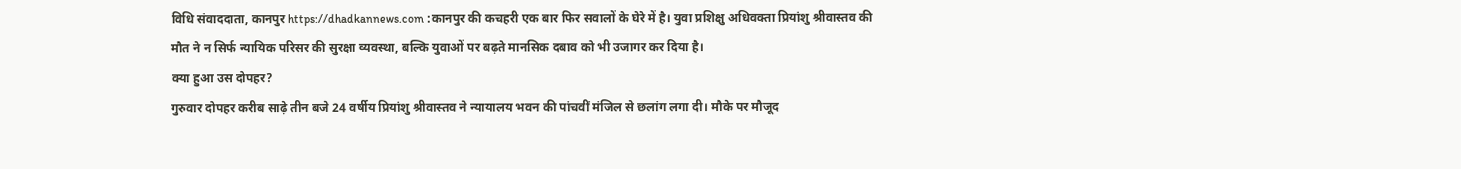विधि संवाददाता, कानपुर https://dhadkannews.com :कानपुर की कचहरी एक बार फिर सवालों के घेरे में है। युवा प्रशिक्षु अधिवक्ता प्रियांशु श्रीवास्तव की मौत ने न सिर्फ न्यायिक परिसर की सुरक्षा व्यवस्था, बल्कि युवाओं पर बढ़ते मानसिक दबाव को भी उजागर कर दिया है।
क्या हुआ उस दोपहर?
गुरुवार दोपहर करीब साढ़े तीन बजे 24 वर्षीय प्रियांशु श्रीवास्तव ने न्यायालय भवन की पांचवीं मंजिल से छलांग लगा दी। मौके पर मौजूद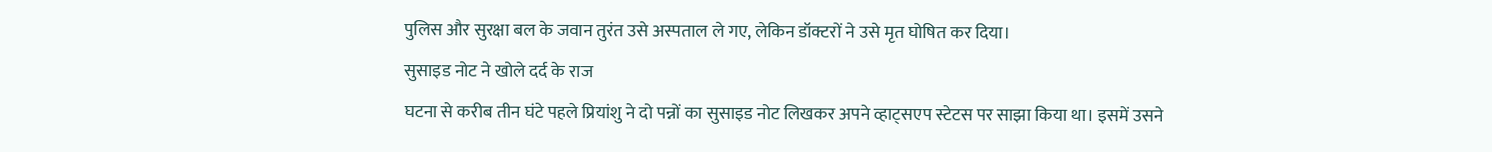पुलिस और सुरक्षा बल के जवान तुरंत उसे अस्पताल ले गए, लेकिन डॉक्टरों ने उसे मृत घोषित कर दिया।
सुसाइड नोट ने खोले दर्द के राज
घटना से करीब तीन घंटे पहले प्रियांशु ने दो पन्नों का सुसाइड नोट लिखकर अपने व्हाट्सएप स्टेटस पर साझा किया था। इसमें उसने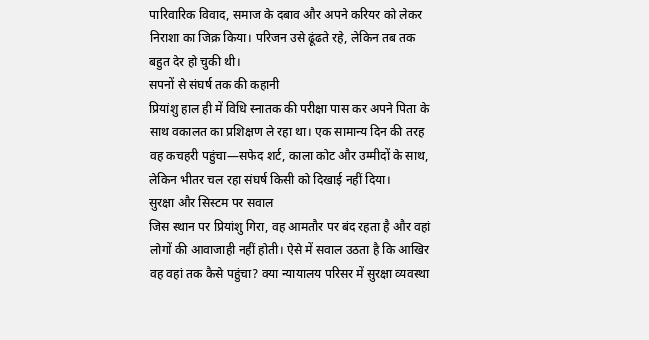पारिवारिक विवाद, समाज के दबाव और अपने करियर को लेकर निराशा का जिक्र किया। परिजन उसे ढूंढते रहे, लेकिन तब तक बहुत देर हो चुकी थी।
सपनों से संघर्ष तक की कहानी
प्रियांशु हाल ही में विधि स्नातक की परीक्षा पास कर अपने पिता के साथ वकालत का प्रशिक्षण ले रहा था। एक सामान्य दिन की तरह वह कचहरी पहुंचा—सफेद शर्ट, काला कोट और उम्मीदों के साथ, लेकिन भीतर चल रहा संघर्ष किसी को दिखाई नहीं दिया।
सुरक्षा और सिस्टम पर सवाल
जिस स्थान पर प्रियांशु गिरा, वह आमतौर पर बंद रहता है और वहां लोगों की आवाजाही नहीं होती। ऐसे में सवाल उठता है कि आखिर वह वहां तक कैसे पहुंचा? क्या न्यायालय परिसर में सुरक्षा व्यवस्था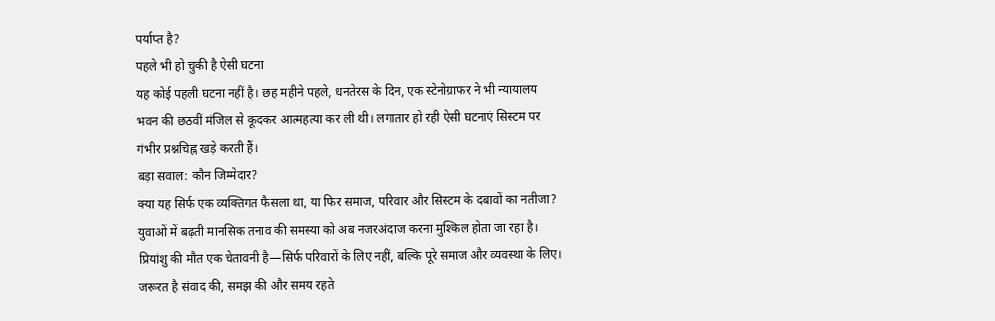पर्याप्त है?
पहले भी हो चुकी है ऐसी घटना
यह कोई पहली घटना नहीं है। छह महीने पहले, धनतेरस के दिन, एक स्टेनोग्राफर ने भी न्यायालय भवन की छठवीं मंजिल से कूदकर आत्महत्या कर ली थी। लगातार हो रही ऐसी घटनाएं सिस्टम पर गंभीर प्रश्नचिह्न खड़े करती हैं।
बड़ा सवाल: कौन जिम्मेदार?
क्या यह सिर्फ एक व्यक्तिगत फैसला था, या फिर समाज, परिवार और सिस्टम के दबावों का नतीजा? युवाओं में बढ़ती मानसिक तनाव की समस्या को अब नजरअंदाज करना मुश्किल होता जा रहा है।
प्रियांशु की मौत एक चेतावनी है—सिर्फ परिवारों के लिए नहीं, बल्कि पूरे समाज और व्यवस्था के लिए। जरूरत है संवाद की, समझ की और समय रहते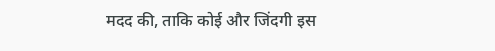मदद की, ताकि कोई और जिंदगी इस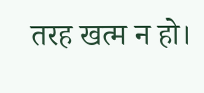तरह खत्म न हो।